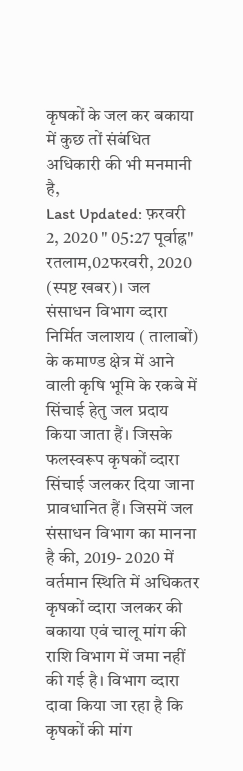कृषकों के जल कर बकाया में कुछ तों संबंधित अधिकारी की भी मनमानी है,
Last Updated: फ़रवरी 2, 2020 " 05:27 पूर्वाह्न"
रतलाम,02फरवरी, 2020 (स्पष्ट खबर)। जल संसाधन विभाग व्दारा निर्मित जलाशय ( तालाबों) के कमाण्ड क्षेत्र में आने वाली कृषि भूमि के रकबे में सिंचाई हेतु जल प्रदाय किया जाता हैं। जिसके फलस्वरूप कृषकों व्दारा सिंचाई जलकर दिया जाना प्रावधानित हैं। जिसमें जल संसाधन विभाग का मानना है की, 2019- 2020 में वर्तमान स्थिति में अधिकतर कृषकों व्दारा जलकर की बकाया एवं चालू मांग की राशि विभाग में जमा नहीं की गई है। विभाग व्दारा दावा किया जा रहा है कि कृषकों की मांग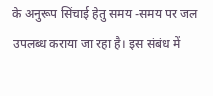के अनुरूप सिंचाई हेतु समय -समय पर जल उपलब्ध कराया जा रहा है। इस संबंध में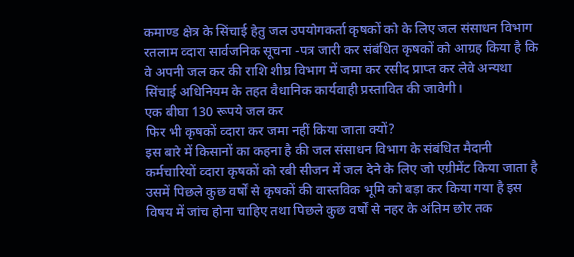कमाण्ड क्षेत्र के सिंचाई हेतु जल उपयोगकर्ता कृषकों को के लिए जल संसाधन विभाग रतलाम व्दारा सार्वजनिक सूचना -पत्र जारी कर संबंधित कृषकों को आग्रह किया है कि वे अपनी जल कर की राशि शीघ्र विभाग में जमा कर रसीद प्राप्त कर लेवे अन्यथा सिंचाई अधिनियम के तहत वैधानिक कार्यवाही प्रस्तावित की जावेगी।
एक बीघा 130 रूपये जल कर
फिर भी कृषकों व्दारा कर जमा नहीं किया जाता क्यों?
इस बारे में किसानों का कहना है की जल संसाधन विभाग के संबंधित मैदानी कर्मचारियों व्दारा कृषकों को रबी सीजन में जल देने के लिए जो एग्रीमेंट किया जाता है उसमें पिछले कुछ वर्षों से कृषकों की वास्तविक भूमि को बड़ा कर किया गया है इस विषय में जांच होना चाहिए तथा पिछले कुछ वर्षों से नहर के अंतिम छोर तक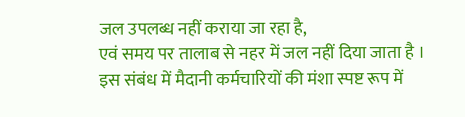जल उपलब्ध नहीं कराया जा रहा है,
एवं समय पर तालाब से नहर में जल नहीं दिया जाता है ।
इस संबंध में मैदानी कर्मचारियों की मंशा स्पष्ट रूप में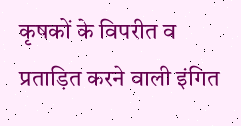कृषकों के विपरीत व प्रताड़ित करने वाली इंगित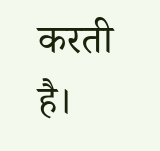करती है।